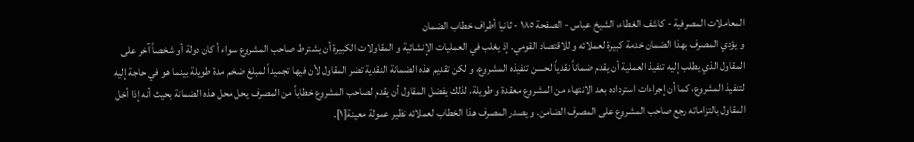المعاملات المصرفية - كاشف الغطاء، الشيخ عباس - الصفحة ١٨٥ - ثانيا أطراف خطاب الضمان
و يؤدي المصرف بهذا الضمان خدمة كبيرة لعملائه و للاقتصاد القومي. إذ يغلب في العمليات الإنشائية و المقاولات الكبيرة أن يشترط صاحب المشروع سواء أ كان دولة أو شخصاً آخر على المقاول الذي يطلب إليه تنفيذ العملية أن يقدم ضماناً نقدياً لحسن تنفيذه المشروع، و لكن تقديم هذه الضمانة النقدية تضر المقاول لأن فيها تجميداً لمبلغ ضخم مدة طويلة بينما هو في حاجة إليه لتنفيذ المشروع، كما أن إجراءات استرداده بعد الانتهاء من المشروع معقدة و طويلة، لذلك يفضل المقاول أن يقدم لصاحب المشروع خطاباً من المصرف يحل محل هذه الضمانة بحيث أنه إذا أخل المقاول بالتزاماته رجع صاحب المشروع على المصرف الضامن. و يصدر المصرف هذا الخطاب لعملائه نظير عمولة معينة[١].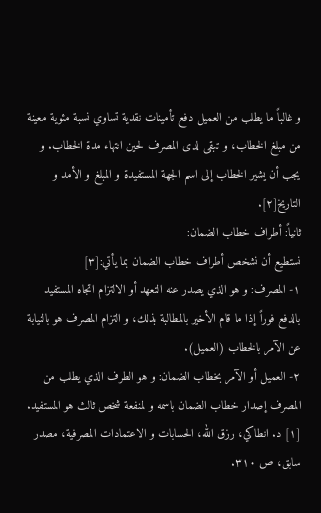و غالباً ما يطلب من العميل دفع تأمينات نقدية تساوي نسبة مئوية معينة من مبلغ الخطاب، و تبقى لدى المصرف لحين انتهاء مدة الخطاب. و يجب أن يشير الخطاب إلى اسم الجهة المستفيدة و المبلغ و الأمد و التاريخ[٢].
ثانياً: أطراف خطاب الضمان:
نستطيع أن نشخص أطراف خطاب الضمان بما يأتي:[٣]
١- المصرف: و هو الذي يصدر عنه التعهد أو الالتزام اتجاه المستفيد بالدفع فوراً إذا ما قام الأخير بالمطالبة بذلك، و التزام المصرف هو بالنيابة عن الآمر بالخطاب (العميل).
٢- العميل أو الآمر بخطاب الضمان: و هو الطرف الذي يطلب من المصرف إصدار خطاب الضمان باسمه و لمنفعة شخص ثالث هو المستفيد.
[١] د. انطاكي، رزق الله، الحسابات و الاعتمادات المصرفية، مصدر سابق، ص ٣١٠.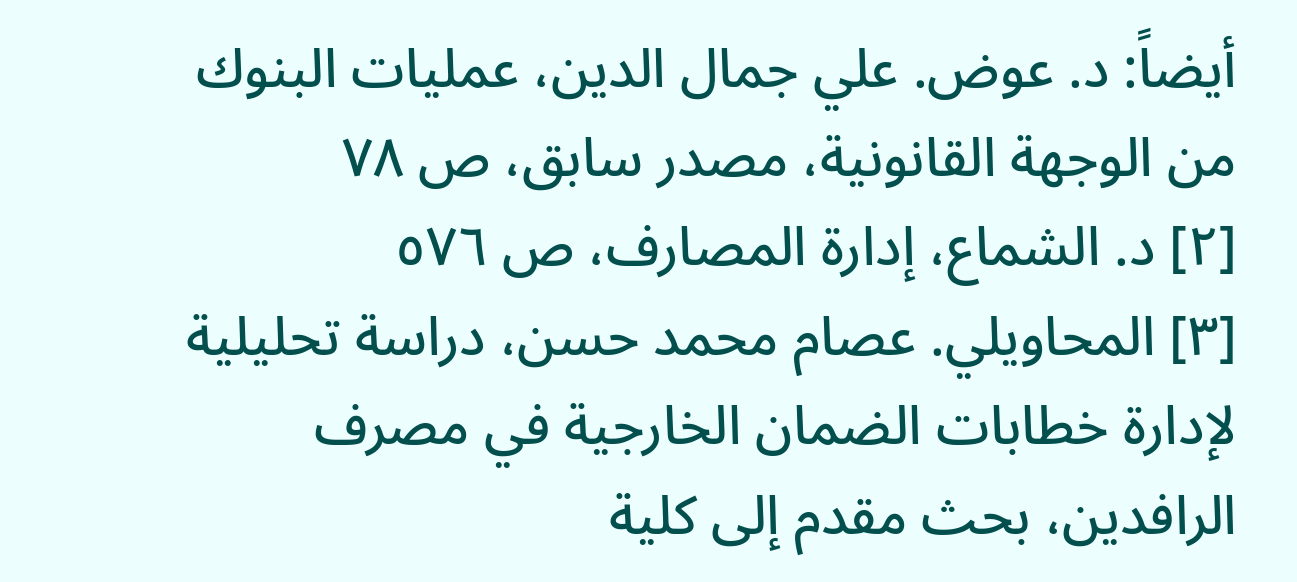أيضاً: د. عوض. علي جمال الدين، عمليات البنوك من الوجهة القانونية، مصدر سابق، ص ٧٨
[٢] د. الشماع، إدارة المصارف، ص ٥٧٦
[٣] المحاويلي. عصام محمد حسن، دراسة تحليلية لإدارة خطابات الضمان الخارجية في مصرف الرافدين، بحث مقدم إلى كلية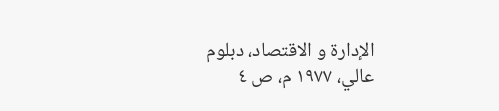الإدارة و الاقتصاد، دبلوم عالي، ١٩٧٧ م، ص ٤